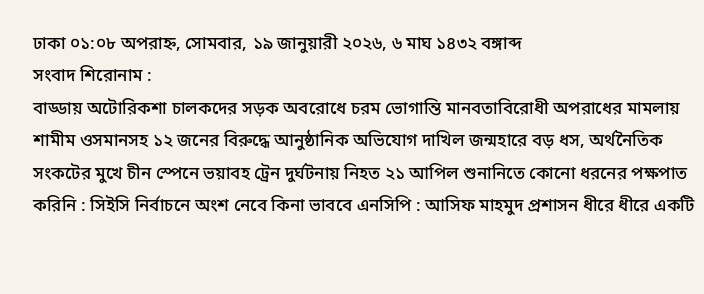ঢাকা ০১:০৮ অপরাহ্ন, সোমবার, ১৯ জানুয়ারী ২০২৬, ৬ মাঘ ১৪৩২ বঙ্গাব্দ
সংবাদ শিরোনাম :
বাড্ডায় অটোরিকশা চালকদের সড়ক অবরোধে চরম ভোগান্তি মানবতাবিরোধী অপরাধের মামলায় শামীম ওসমানসহ ১২ জনের বিরুদ্ধে আনুষ্ঠানিক অভিযোগ দাখিল জন্মহারে বড় ধস, অর্থনৈতিক সংকটের মুখে চীন স্পেনে ভয়াবহ ট্রেন দুর্ঘটনায় নিহত ২১ আপিল শুনানিতে কোনো ধরনের পক্ষপাত করিনি : সিইসি নির্বাচনে অংশ নেবে কিনা ভাববে এনসিপি : আসিফ মাহমুদ প্রশাসন ধীরে ধীরে একটি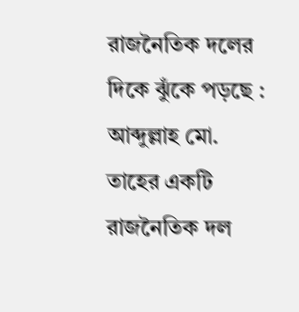রাজনৈতিক দলের দিকে ঝুঁকে পড়ছে : আব্দুল্লাহ মো. তাহের একটি রাজনৈতিক দল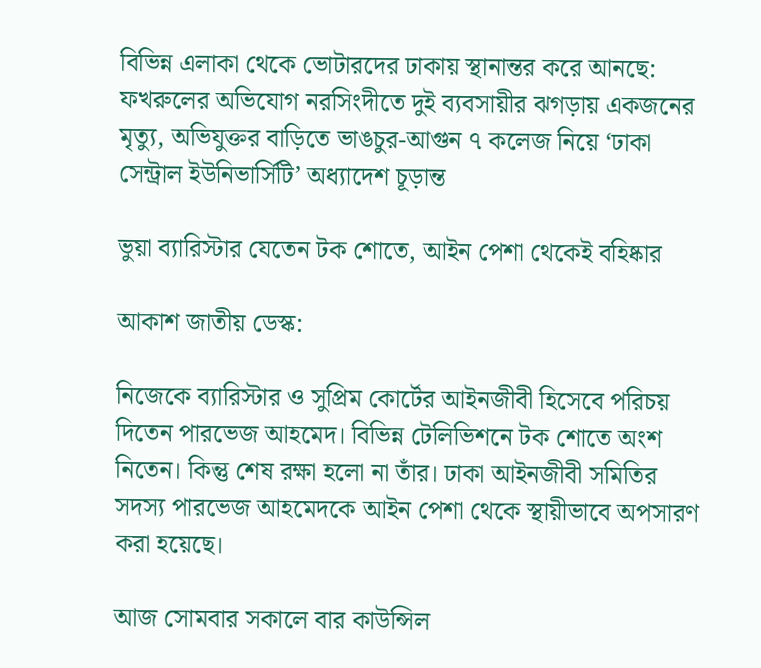বিভিন্ন এলাকা থেকে ভোটারদের ঢাকায় স্থানান্তর করে আনছে: ফখরুলের অভিযোগ নরসিংদীতে দুই ব্যবসায়ীর ঝগড়ায় একজনের মৃত্যু, অভিযুক্তর বাড়িতে ভাঙচুর-আগুন ৭ কলেজ নিয়ে ‘ঢাকা সেন্ট্রাল ইউনিভার্সিটি’ অধ্যাদেশ চূড়ান্ত

ভুয়া ব্যারিস্টার যেতেন টক শোতে, আইন পেশা থেকেই বহিষ্কার

আকাশ জাতীয় ডেস্ক:

নিজেকে ব্যারিস্টার ও সুপ্রিম কোর্টের আইনজীবী হিসেবে পরিচয় দিতেন পারভেজ আহমেদ। বিভিন্ন টেলিভিশনে টক শোতে অংশ নিতেন। কিন্তু শেষ রক্ষা হলো না তাঁর। ঢাকা আইনজীবী সমিতির সদস্য পারভেজ আহমেদকে আইন পেশা থেকে স্থায়ীভাবে অপসারণ করা হয়েছে।

আজ সোমবার সকালে বার কাউন্সিল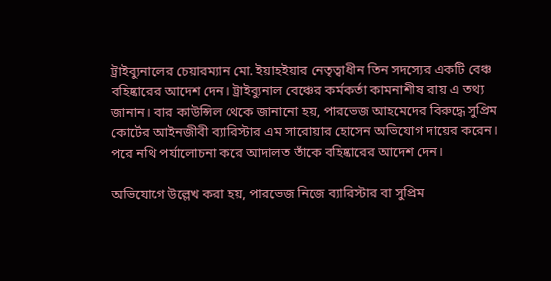ট্রাইব্যুনালের চেয়ারম্যান মো. ইয়াহইয়ার নেতৃত্বাধীন তিন সদস্যের একটি বেঞ্চ বহিষ্কারের আদেশ দেন। ট্রাইব্যুনাল বেঞ্চের কর্মকর্তা কামনাশীষ রায় এ তথ্য জানান। বার কাউন্সিল থেকে জানানো হয়, পারভেজ আহমেদের বিরুদ্ধে সুপ্রিম কোর্টের আইনজীবী ব্যারিস্টার এম সারোয়ার হোসেন অভিযোগ দায়ের করেন। পরে নথি পর্যালোচনা করে আদালত তাঁকে বহিষ্কারের আদেশ দেন।

অভিযোগে উল্লেখ করা হয়, পারভেজ নিজে ব্যারিস্টার বা সুপ্রিম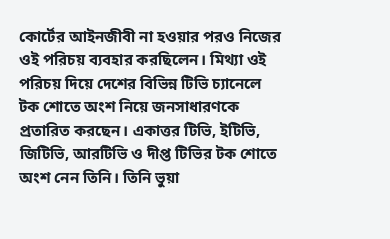কোর্টের আইনজীবী না হওয়ার পরও নিজের ওই পরিচয় ব্যবহার করছিলেন। মিথ্যা ওই পরিচয় দিয়ে দেশের বিভিন্ন টিভি চ্যানেলে টক শোতে অংশ নিয়ে জনসাধারণকে প্রতারিত করছেন। একাত্তর টিভি, ইটিভি, জিটিভি, আরটিভি ও দীপ্ত টিভির টক শোতে অংশ নেন তিনি। তিনি ভুয়া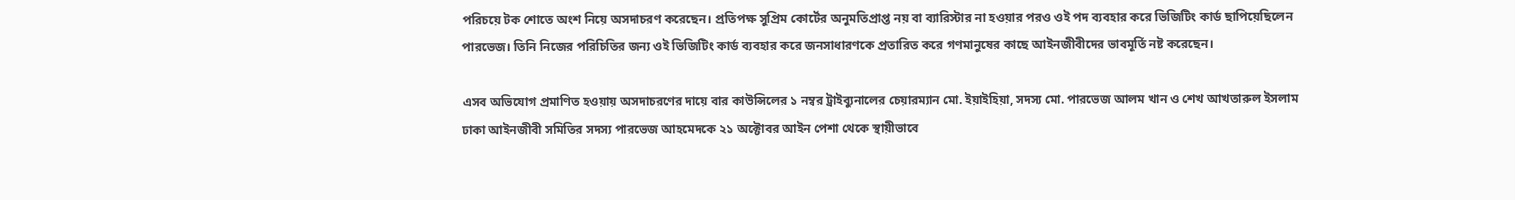পরিচয়ে টক শোতে অংশ নিয়ে অসদাচরণ করেছেন। প্রতিপক্ষ সুপ্রিম কোর্টের অনুমতিপ্রাপ্ত নয় বা ব্যারিস্টার না হওয়ার পরও ওই পদ ব্যবহার করে ভিজিটিং কার্ড ছাপিয়েছিলেন পারভেজ। তিনি নিজের পরিচিতির জন্য ওই ভিজিটিং কার্ড ব্যবহার করে জনসাধারণকে প্রতারিত করে গণমানুষের কাছে আইনজীবীদের ভাবমূর্তি নষ্ট করেছেন।

এসব অভিযোগ প্রমাণিত হওয়ায় অসদাচরণের দায়ে বার কাউন্সিলের ১ নম্বর ট্রাইব্যুনালের চেয়ারম্যান মো. ইয়াইহিয়া, সদস্য মো. পারভেজ আলম খান ও শেখ আখতারুল ইসলাম ঢাকা আইনজীবী সমিতির সদস্য পারভেজ আহমেদকে ২১ অক্টোবর আইন পেশা থেকে স্থায়ীভাবে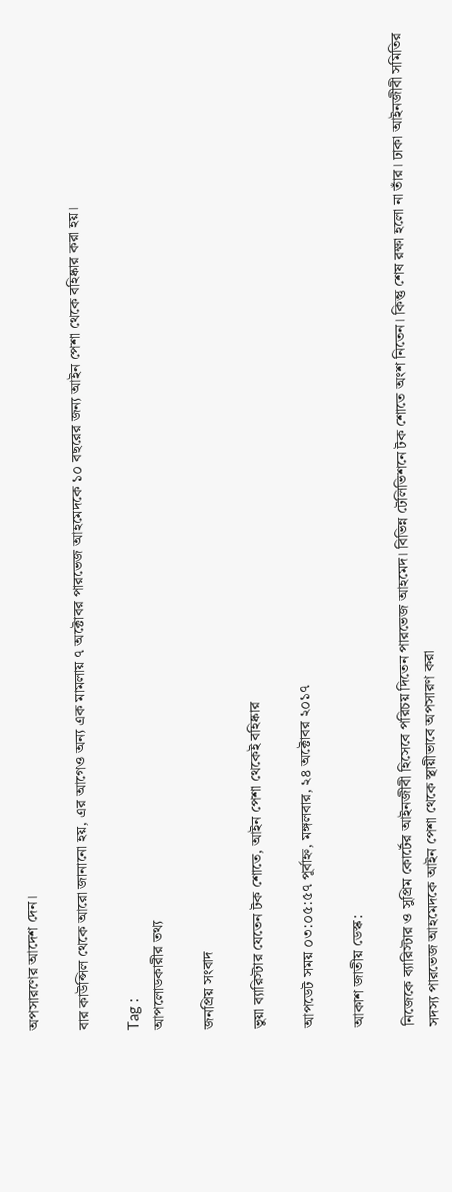অপসারণের আদেশ দেন।

বার কাউন্সিল থেকে আরো জানানো হয়, এর আগেও অন্য এক মামলায় ৭ অক্টোবর পারভেজ আহমেদকে ১০ বছরের জন্য আইন পেশা থেকে বহিষ্কার করা হয়।

Tag :
আপলোডকারীর তথ্য

জনপ্রিয় সংবাদ

ভুয়া ব্যারিস্টার যেতেন টক শোতে, আইন পেশা থেকেই বহিষ্কার

আপডেট সময় ০৩:০৫:৫৭ পূর্বাহ্ন, মঙ্গলবার, ২৪ অক্টোবর ২০১৭

আকাশ জাতীয় ডেস্ক:

নিজেকে ব্যারিস্টার ও সুপ্রিম কোর্টের আইনজীবী হিসেবে পরিচয় দিতেন পারভেজ আহমেদ। বিভিন্ন টেলিভিশনে টক শোতে অংশ নিতেন। কিন্তু শেষ রক্ষা হলো না তাঁর। ঢাকা আইনজীবী সমিতির সদস্য পারভেজ আহমেদকে আইন পেশা থেকে স্থায়ীভাবে অপসারণ করা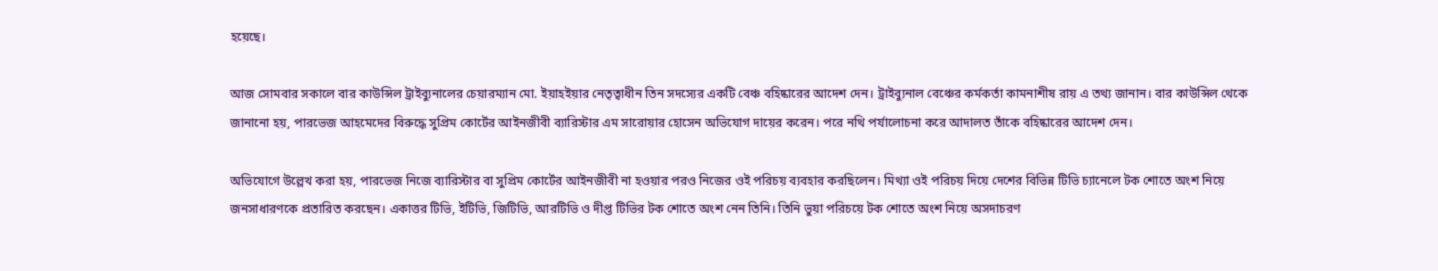হয়েছে।

আজ সোমবার সকালে বার কাউন্সিল ট্রাইব্যুনালের চেয়ারম্যান মো. ইয়াহইয়ার নেতৃত্বাধীন তিন সদস্যের একটি বেঞ্চ বহিষ্কারের আদেশ দেন। ট্রাইব্যুনাল বেঞ্চের কর্মকর্তা কামনাশীষ রায় এ তথ্য জানান। বার কাউন্সিল থেকে জানানো হয়, পারভেজ আহমেদের বিরুদ্ধে সুপ্রিম কোর্টের আইনজীবী ব্যারিস্টার এম সারোয়ার হোসেন অভিযোগ দায়ের করেন। পরে নথি পর্যালোচনা করে আদালত তাঁকে বহিষ্কারের আদেশ দেন।

অভিযোগে উল্লেখ করা হয়, পারভেজ নিজে ব্যারিস্টার বা সুপ্রিম কোর্টের আইনজীবী না হওয়ার পরও নিজের ওই পরিচয় ব্যবহার করছিলেন। মিথ্যা ওই পরিচয় দিয়ে দেশের বিভিন্ন টিভি চ্যানেলে টক শোতে অংশ নিয়ে জনসাধারণকে প্রতারিত করছেন। একাত্তর টিভি, ইটিভি, জিটিভি, আরটিভি ও দীপ্ত টিভির টক শোতে অংশ নেন তিনি। তিনি ভুয়া পরিচয়ে টক শোতে অংশ নিয়ে অসদাচরণ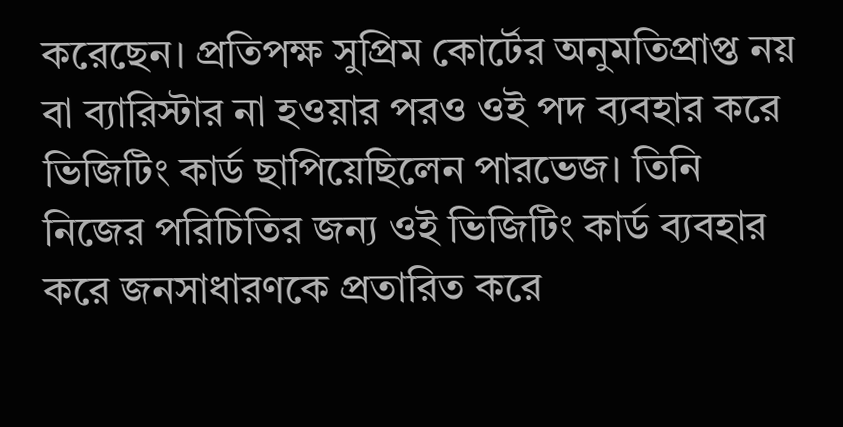করেছেন। প্রতিপক্ষ সুপ্রিম কোর্টের অনুমতিপ্রাপ্ত নয় বা ব্যারিস্টার না হওয়ার পরও ওই পদ ব্যবহার করে ভিজিটিং কার্ড ছাপিয়েছিলেন পারভেজ। তিনি নিজের পরিচিতির জন্য ওই ভিজিটিং কার্ড ব্যবহার করে জনসাধারণকে প্রতারিত করে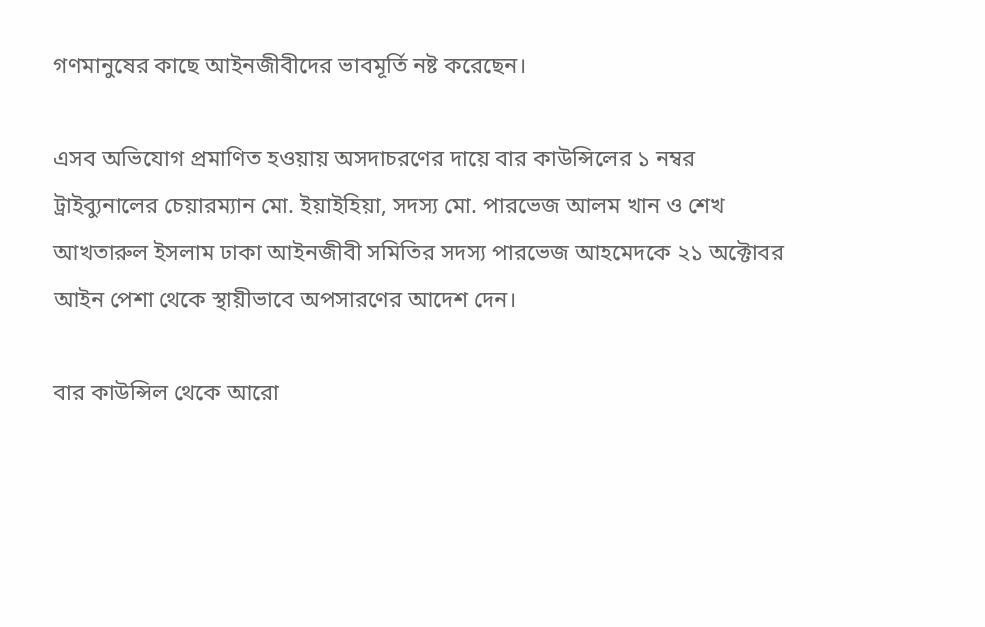গণমানুষের কাছে আইনজীবীদের ভাবমূর্তি নষ্ট করেছেন।

এসব অভিযোগ প্রমাণিত হওয়ায় অসদাচরণের দায়ে বার কাউন্সিলের ১ নম্বর ট্রাইব্যুনালের চেয়ারম্যান মো. ইয়াইহিয়া, সদস্য মো. পারভেজ আলম খান ও শেখ আখতারুল ইসলাম ঢাকা আইনজীবী সমিতির সদস্য পারভেজ আহমেদকে ২১ অক্টোবর আইন পেশা থেকে স্থায়ীভাবে অপসারণের আদেশ দেন।

বার কাউন্সিল থেকে আরো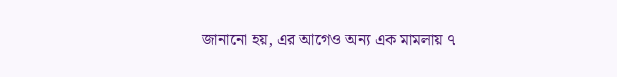জানানো হয়, এর আগেও অন্য এক মামলায় ৭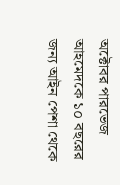অক্টোবর পারভেজ আহমেদকে ১০ বছরের জন্য আইন পেশা থেকে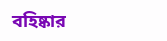বহিষ্কার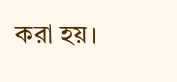করা হয়।